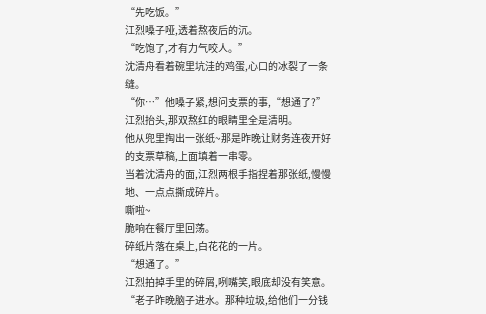“先吃饭。”
江烈嗓子哑,透着熬夜后的沉。
“吃饱了,才有力气咬人。”
沈清舟看着碗里坑洼的鸡蛋,心口的冰裂了一条缝。
“你…”他嗓子紧,想问支票的事,“想通了?”
江烈抬头,那双熬红的眼睛里全是清明。
他从兜里掏出一张纸~那是昨晚让财务连夜开好的支票草稿,上面填着一串零。
当着沈清舟的面,江烈两根手指捏着那张纸,慢慢地、一点点撕成碎片。
嘶啦~
脆响在餐厅里回荡。
碎纸片落在桌上,白花花的一片。
“想通了。”
江烈拍掉手里的碎屑,咧嘴笑,眼底却没有笑意。
“老子昨晚脑子进水。那种垃圾,给他们一分钱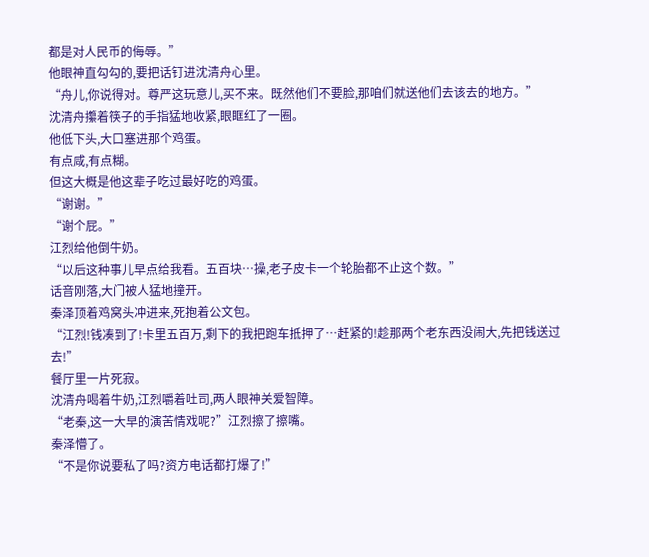都是对人民币的侮辱。”
他眼神直勾勾的,要把话钉进沈清舟心里。
“舟儿,你说得对。尊严这玩意儿,买不来。既然他们不要脸,那咱们就送他们去该去的地方。”
沈清舟攥着筷子的手指猛地收紧,眼眶红了一圈。
他低下头,大口塞进那个鸡蛋。
有点咸,有点糊。
但这大概是他这辈子吃过最好吃的鸡蛋。
“谢谢。”
“谢个屁。”
江烈给他倒牛奶。
“以后这种事儿早点给我看。五百块…操,老子皮卡一个轮胎都不止这个数。”
话音刚落,大门被人猛地撞开。
秦泽顶着鸡窝头冲进来,死抱着公文包。
“江烈!钱凑到了!卡里五百万,剩下的我把跑车抵押了…赶紧的!趁那两个老东西没闹大,先把钱送过去!”
餐厅里一片死寂。
沈清舟喝着牛奶,江烈嚼着吐司,两人眼神关爱智障。
“老秦,这一大早的演苦情戏呢?”江烈擦了擦嘴。
秦泽懵了。
“不是你说要私了吗?资方电话都打爆了!”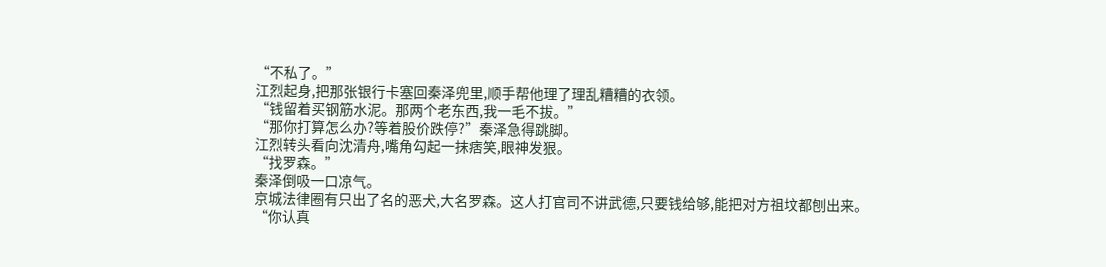“不私了。”
江烈起身,把那张银行卡塞回秦泽兜里,顺手帮他理了理乱糟糟的衣领。
“钱留着买钢筋水泥。那两个老东西,我一毛不拔。”
“那你打算怎么办?等着股价跌停?”秦泽急得跳脚。
江烈转头看向沈清舟,嘴角勾起一抹痞笑,眼神发狠。
“找罗森。”
秦泽倒吸一口凉气。
京城法律圈有只出了名的恶犬,大名罗森。这人打官司不讲武德,只要钱给够,能把对方祖坟都刨出来。
“你认真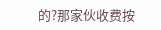的?那家伙收费按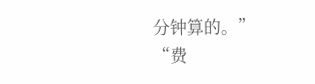分钟算的。”
“费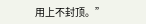用上不封顶。”